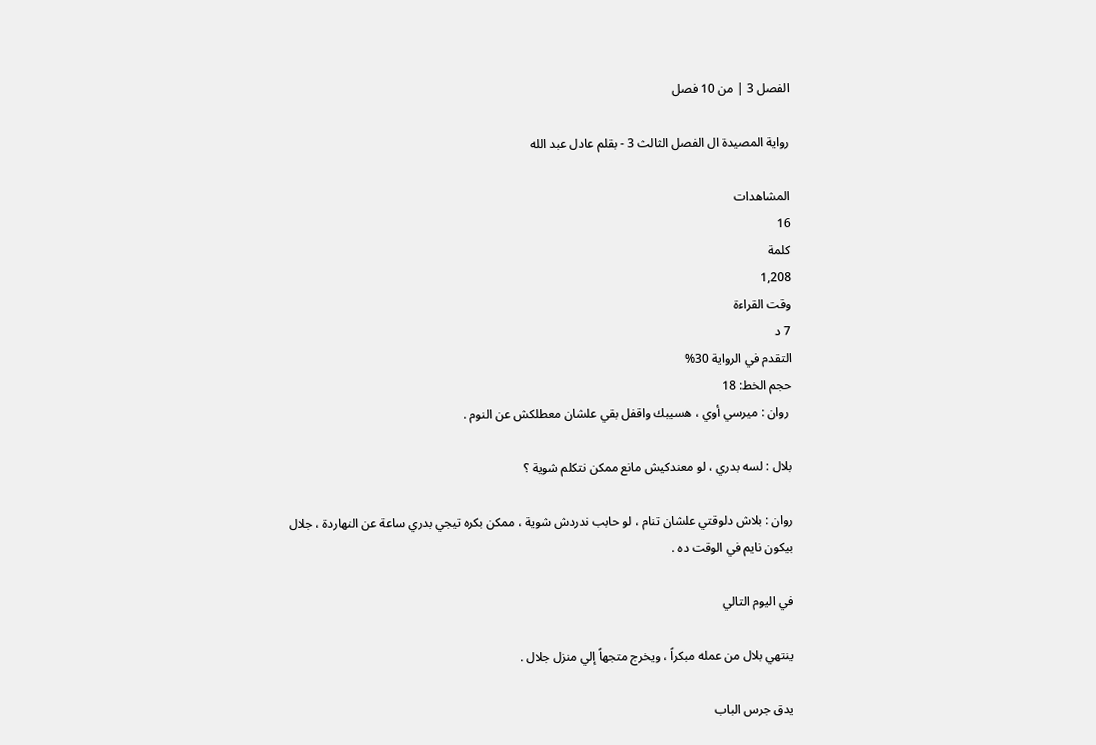الفصل 3 | من 10 فصل

رواية المصيدة ال الفصل الثالث 3 - بقلم عادل عبد الله

المشاهدات
16
كلمة
1,208
وقت القراءة
7 د
التقدم في الرواية 30%
حجم الخط: 18
 روان : ميرسي أوي ، هسيبك واقفل بقي علشان معطلكش عن النوم .

بلال : لسه بدري ، لو معندكيش مانع ممكن نتكلم شوية ؟

روان : بلاش دلوقتي علشان تنام ، لو حابب ندردش شوية ، ممكن بكره تيجي بدري ساعة عن النهاردة ، جلال بيكون نايم في الوقت ده .

في اليوم التالي

ينتهي بلال من عمله مبكراً ، ويخرج متجهاً إلي منزل جلال .

يدق جرس الباب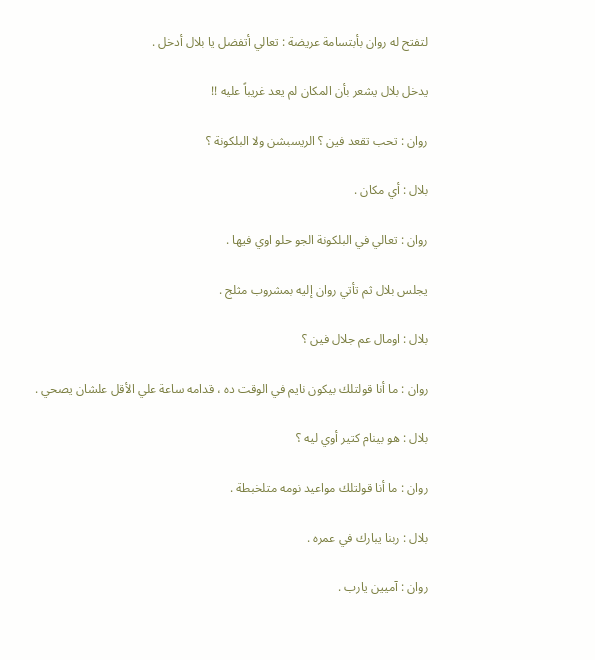لتفتح له روان بأبتسامة عريضة : تعالي أتفضل يا بلال أدخل .

يدخل بلال يشعر بأن المكان لم يعد غريباً عليه !!

روان : تحب تقعد فين ؟ الريسبشن ولا البلكونة ؟

بلال : أي مكان .

روان : تعالي في البلكونة الجو حلو اوي فيها .

يجلس بلال ثم تأتي روان إليه بمشروب مثلج .

بلال : اومال عم جلال فين ؟

روان : ما أنا قولتلك بيكون نايم في الوقت ده ، قدامه ساعة علي الأقل علشان يصحي .

بلال : هو بينام كتير أوي ليه ؟

روان : ما أنا قولتلك مواعيد نومه متلخبطة .

بلال : ربنا يبارك في عمره .

روان : آميين يارب .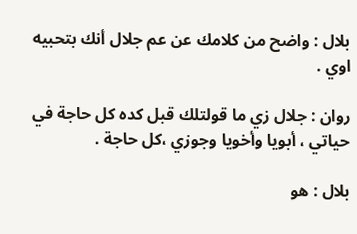بلال : واضح من كلامك عن عم جلال أنك بتحبيه اوي .

روان : جلال زي ما قولتلك قبل كده كل حاجة في حياتي ، أبويا وأخويا وجوزي ،كل حاجة .

بلال : هو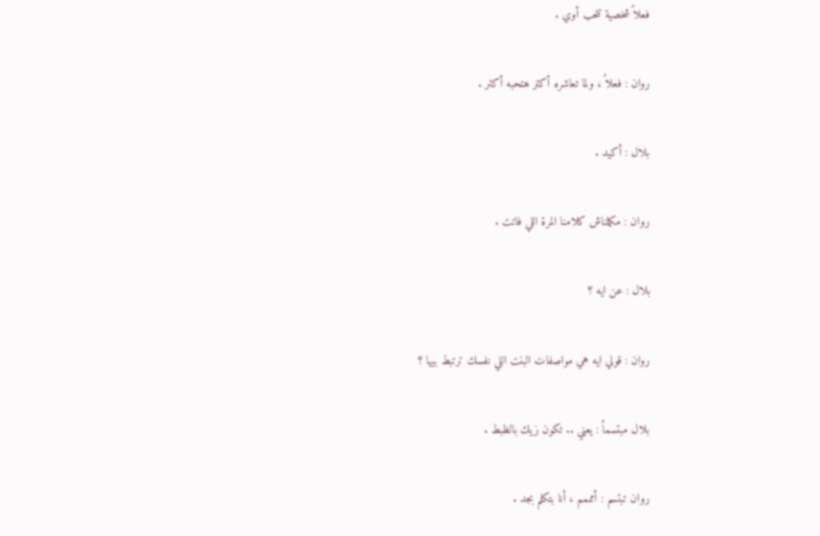فعلاً شخصية تتحب أوي .

روان : فعلاً ، ولما تعاشره أكتر هتحبه أكتر .

بلال : أكيد .

روان : مكملناش كلامنا المرة اللي فاتت .

بلال : عن ايه ؟

روان : قولي ايه هي مواصفات البنت اللي نفسك ترتبط بيها ؟

بلال مبتسماً : يعني .. تكون زيك بالظبط .

روان تبتسم : أمممم ، أنا بتكلم بجد .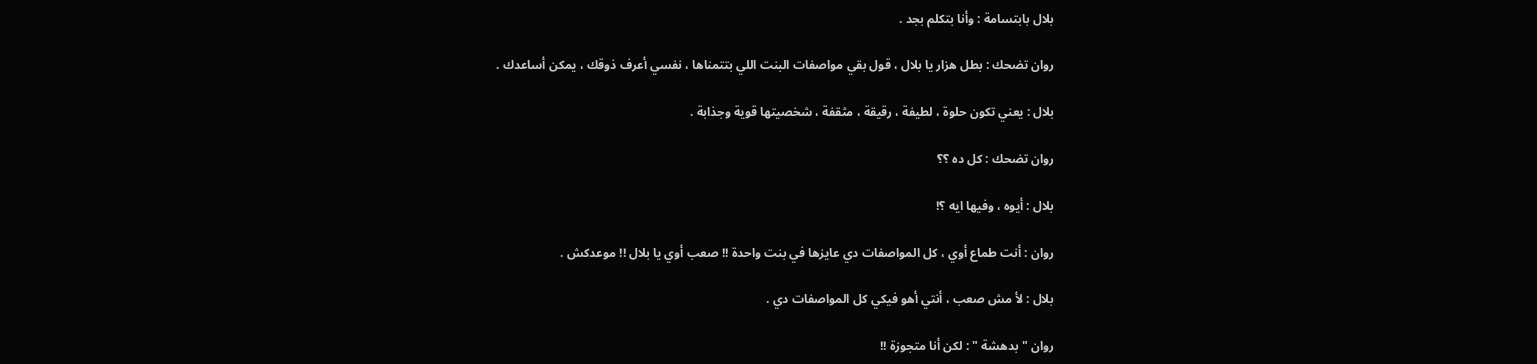بلال بابتسامة : وأنا بتكلم بجد .

روان تضحك : بطل هزار يا بلال ، قول بقي مواصفات البنت اللي بتتمناها ، نفسي أعرف ذوقك ، يمكن أساعدك .

بلال : يعني تكون حلوة ، لطيفة ، رقيقة ، مثقفة ، شخصيتها قوية وجذابة .

روان تضحك : كل ده ؟؟

بلال : أيوه ، وفيها ايه ؟!

روان : أنت طماع أوي ، كل المواصفات دي عايزها في بنت واحدة !! صعب أوي يا بلال !! موعدكش .

بلال : لأ مش صعب ، أنتي أهو فيكي كل المواصفات دي .

روان " بدهشة " : لكن أنا متجوزة !!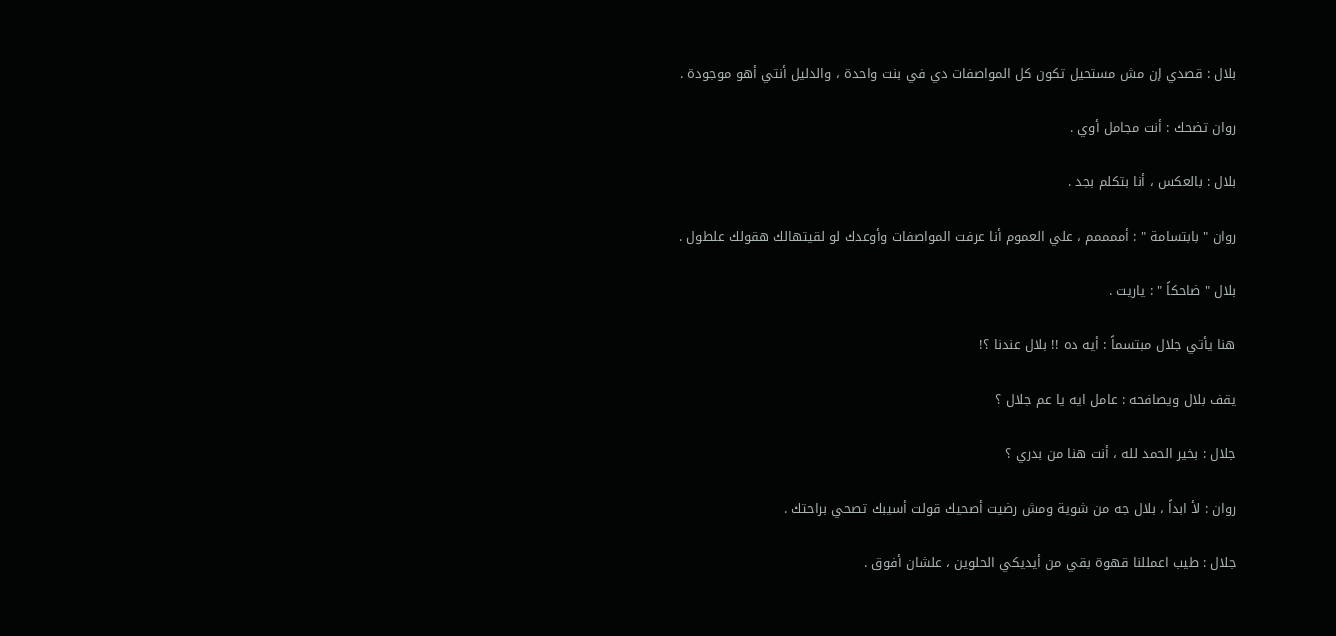بلال : قصدي إن مش مستحيل تكون كل المواصفات دي في بنت واحدة ، والدليل أنتي أهو موجودة .

روان تضحك : أنت مجامل أوي .

بلال : بالعكس ، أنا بتكلم بجد .

روان " بابتسامة " : أممممم ، علي العموم أنا عرفت المواصفات وأوعدك لو لقيتهالك هقولك علطول .

بلال " ضاحكاً " : ياريت .

هنا يأتي جلال مبتسماً : أيه ده !! بلال عندنا ؟!

يقف بلال ويصافحه : عامل ايه يا عم جلال ؟

جلال : بخير الحمد لله ، أنت هنا من بدري ؟

روان : لأ ابداً ، بلال جه من شوية ومش رضيت أصحيك قولت أسيبك تصحي براحتك .

جلال : طيب اعمللنا قهوة بقي من أيديكي الحلوين ، علشان أفوق .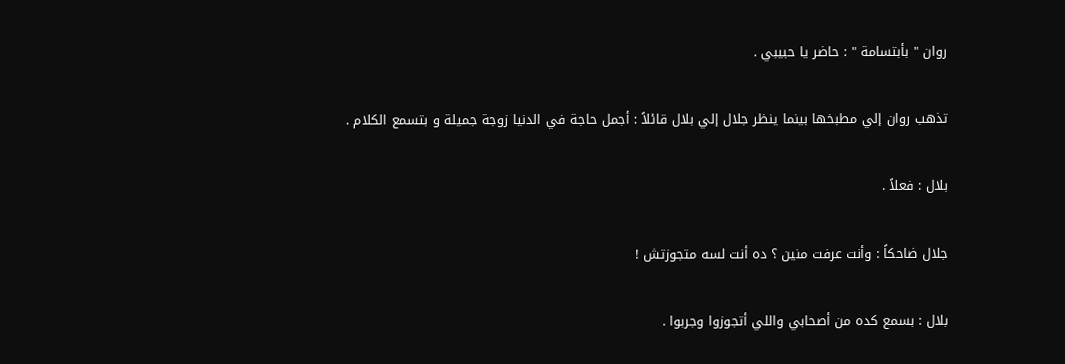روان " بأبتسامة " : حاضر يا حبيبي .

تذهب روان إلي مطبخها بينما ينظر جلال إلي بلال قائلاً : أجمل حاجة في الدنيا زوجة جميلة و بتسمع الكلام .

بلال : فعلاً .

جلال ضاحكاً : وأنت عرفت منين ؟ ده أنت لسه متجوزتش !

بلال : بسمع كده من أصحابي واللي أتجوزوا وجربوا .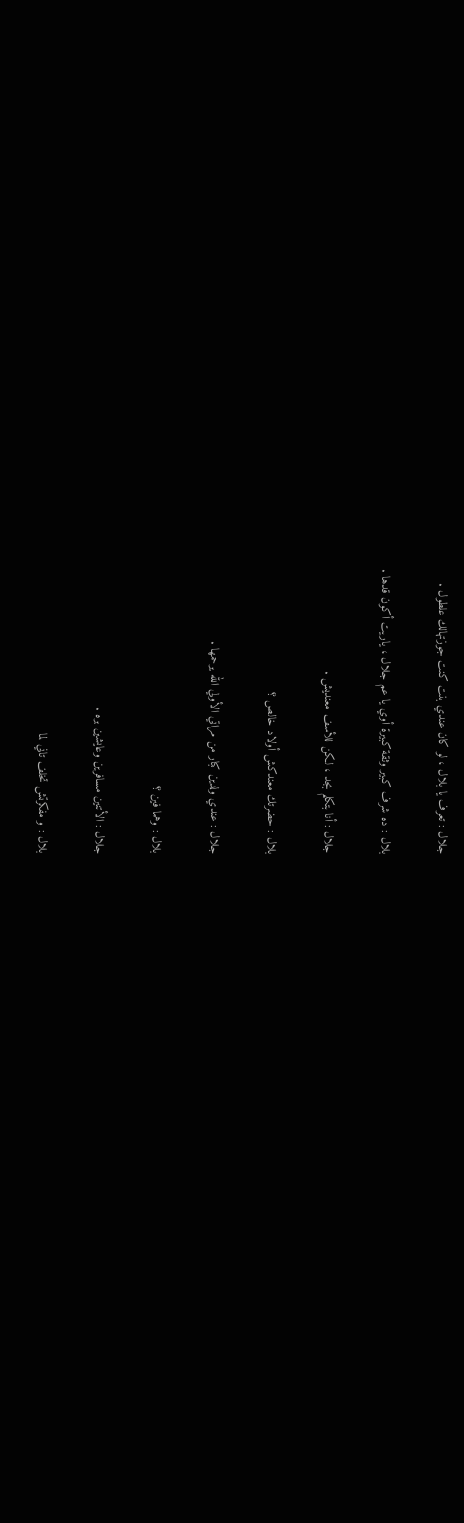جلال : تعرف يا بلال ، لو كان عندي بنت كنت جوزتهالك علطول .

بلال : ده شرف كبير وثقة كبيرة أوي يا عم جلال ، ياريت أكون قدها .

جلال : أنا بتكلم بجد ، لكن للأسف معنديش .

بلال : حضرتك معندكش أولاد خالص ؟

جلال : عندي ولدين كبار من مراتي الأولي الله يرحمها .

بلال : وهما فين ؟

جلال : الأتنين مسافرين وعايشين بره .

بلال : و مفكرتش تخلف تاني لما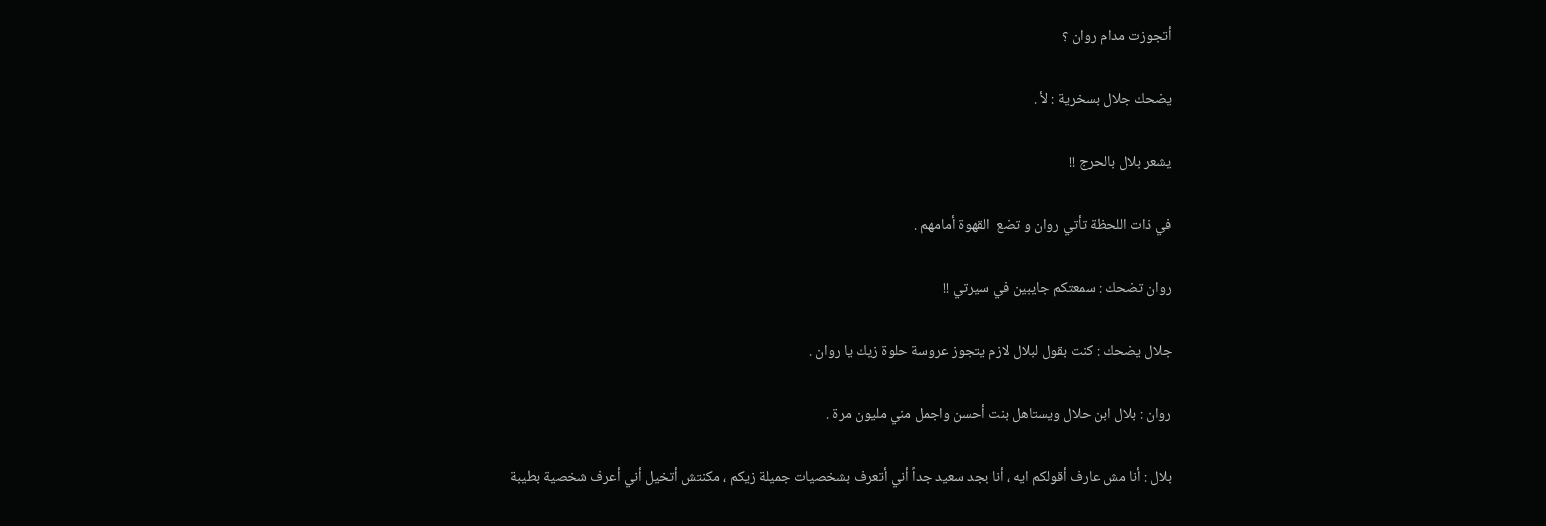أتجوزت مدام روان ؟

يضحك جلال بسخرية : لأ .

يشعر بلال بالحرج !!

في ذات اللحظة تأتي روان و تضع  القهوة أمامهم .

روان تضحك : سمعتكم جايبين في سيرتي !!

جلال يضحك : كنت بقول لبلال لازم يتجوز عروسة حلوة زيك يا روان .

روان : بلال ابن حلال ويستاهل بنت أحسن واجمل مني مليون مرة .

بلال : أنا مش عارف أقولكم ايه ، أنا بجد سعيد جداً أني أتعرف بشخصيات جميلة زيكم ، مكنتش أتخيل أني أعرف شخصية بطيبة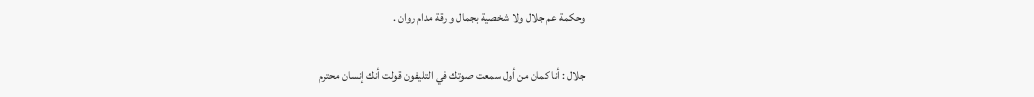وحكمة عم جلال ولا شخصية بجمال و رقة مدام روان .

جلال : أنا كمان من أول سمعت صوتك في التليفون قولت أنك إنسان محترم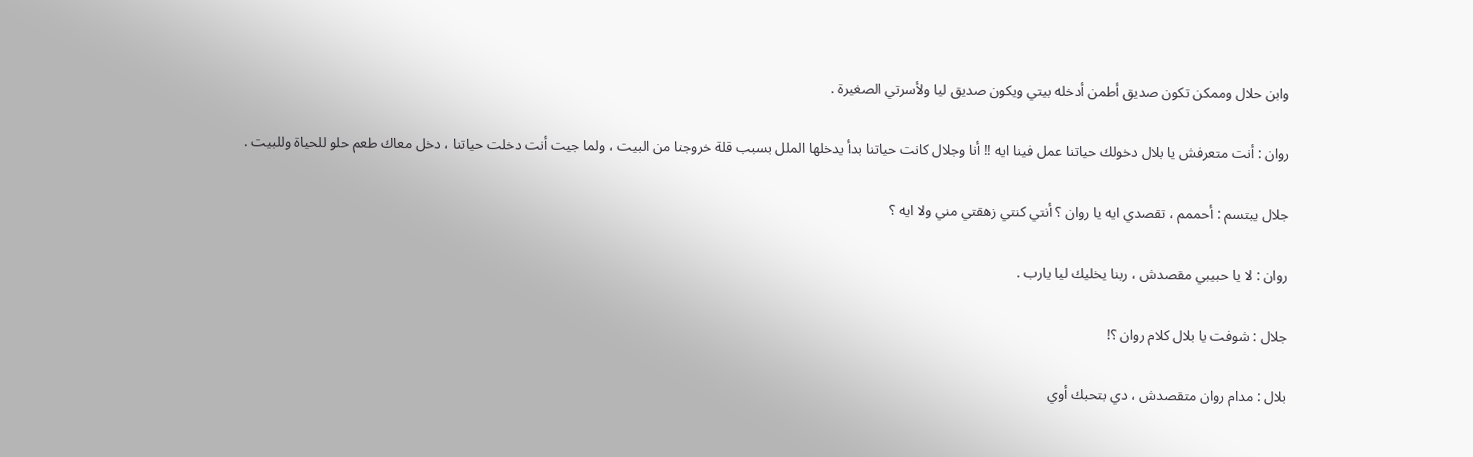وابن حلال وممكن تكون صديق أطمن أدخله بيتي ويكون صديق ليا ولأسرتي الصغيرة .

روان : أنت متعرفش يا بلال دخولك حياتنا عمل فينا ايه !! أنا وجلال كانت حياتنا بدأ يدخلها الملل بسبب قلة خروجنا من البيت ، ولما جيت أنت دخلت حياتنا ، دخل معاك طعم حلو للحياة وللبيت .

جلال يبتسم : أحممم ، تقصدي ايه يا روان ؟ أنتي كنتي زهقتي مني ولا ايه ؟

روان : لا يا حبيبي مقصدش ، ربنا يخليك ليا يارب .

جلال : شوفت يا بلال كلام روان ؟!

بلال : مدام روان متقصدش ، دي بتحبك أوي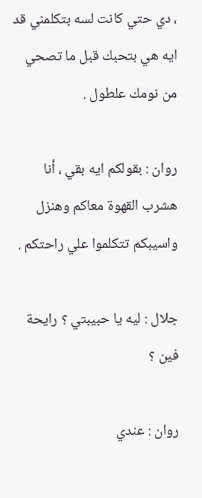، دي حتي كانت لسه بتكلمني قد ايه هي بتحبك قبل ما تصحي من نومك علطول .

روان : بقولكم ايه بقي ، أنا هشرب القهوة معاكم وهنزل واسيبكم تتكلموا علي راحتكم .

جلال : ليه يا حبيبتي ؟ رايحة فين ؟

روان : عندي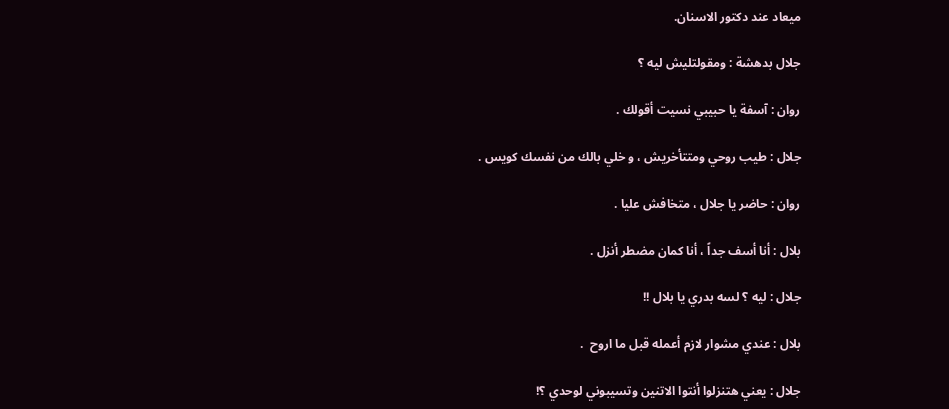ميعاد عند دكتور الاسنان.

جلال بدهشة : ومقولتليش ليه ؟

روان : آسفة يا حبيبي نسيت أقولك .

جلال : طيب روحي ومتتأخريش ، و خلي بالك من نفسك كويس .

روان : حاضر يا جلال ، متخافش عليا .

بلال : أنا أسف جداً ، أنا كمان مضطر أنزل .

جلال : ليه ؟ لسه بدري يا بلال !!

بلال : عندي مشوار لازم أعمله قبل ما اروح  .

جلال : يعني هتنزلوا أنتوا الاتنين وتسيبوني لوحدي ؟!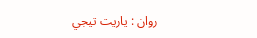روان : ياريت تيجي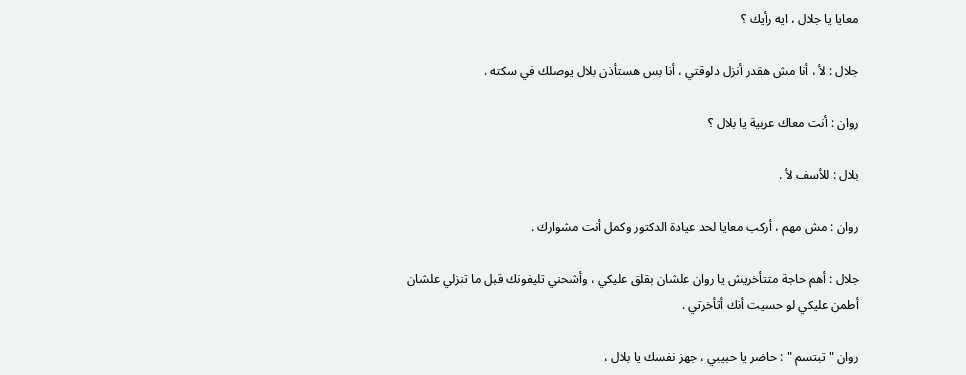معايا يا جلال ، ايه رأيك ؟

جلال : لأ ، أنا مش هقدر أنزل دلوقتي ، أنا بس هستأذن بلال يوصلك في سكته .

روان : أنت معاك عربية يا بلال ؟

بلال : للأسف لأ .

روان : مش مهم ، أركب معايا لحد عيادة الدكتور وكمل أنت مشوارك .

جلال : أهم حاجة متتأخريش يا روان علشان بقلق عليكي ، وأشحني تليفونك قبل ما تنزلي علشان أطمن عليكي لو حسيت أنك أتأخرتي .

روان " تبتسم " : حاضر يا حبيبي ، جهز نفسك يا بلال ،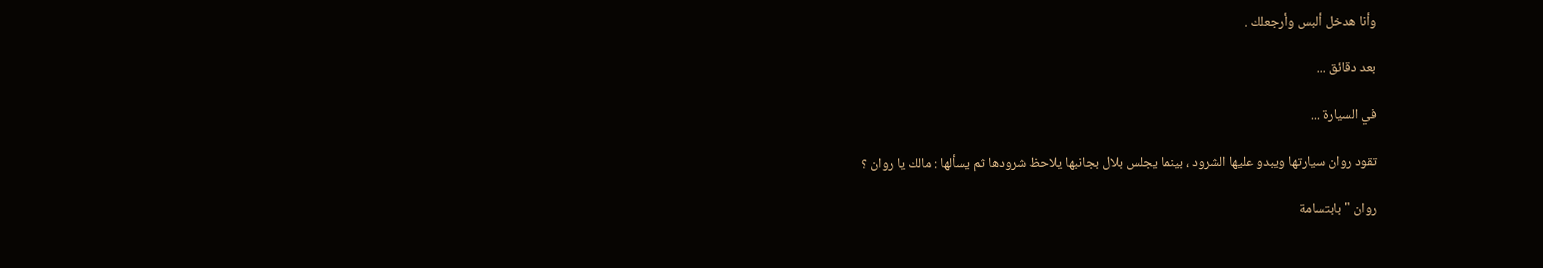وأنا هدخل ألبس وأرجعلك .

بعد دقائق ...

في السيارة ...

تقود روان سيارتها ويبدو عليها الشرود ، بينما يجلس بلال بجانبها يلاحظ شرودها ثم يسألها : مالك يا روان ؟

روان " بابتسامة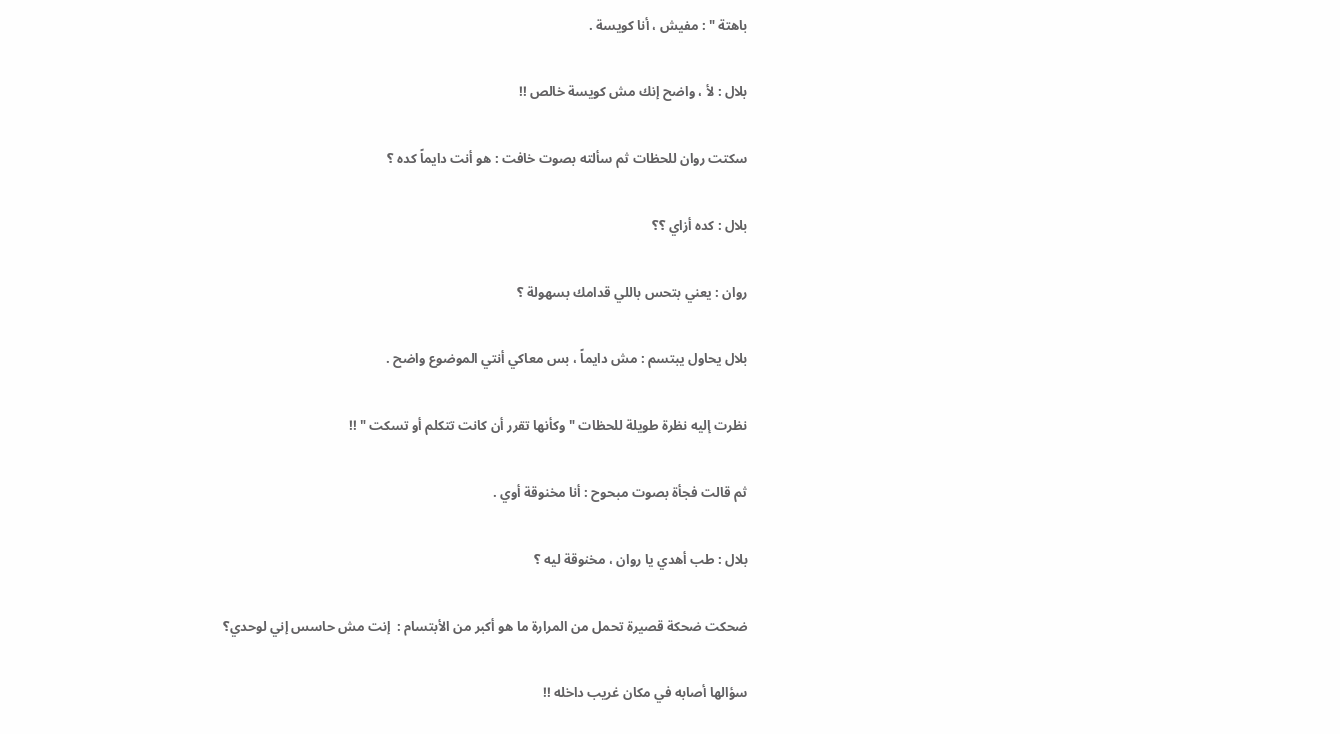باهتة " : مفيش ، أنا كويسة .

بلال : لأ ، واضح إنك مش كويسة خالص !!

سكتت روان للحظات ثم سألته بصوت خافت : هو أنت دايماً كده ؟

بلال : كده أزاي ؟؟

روان : يعني بتحس باللي قدامك بسهولة ؟

بلال يحاول يبتسم : مش دايماً ، بس معاكي أنتي الموضوع واضح .

نظرت إليه نظرة طويلة للحظات " وكأنها تقرر أن كانت تتكلم أو تسكت " !!

ثم قالت فجأة بصوت مبحوح : أنا مخنوقة أوي .

بلال : طب أهدي يا روان ، مخنوقة ليه ؟

ضحكت ضحكة قصيرة تحمل من المرارة ما هو أكبر من الأبتسام :  إنت مش حاسس إني لوحدي؟

سؤالها أصابه في مكان غريب داخله !!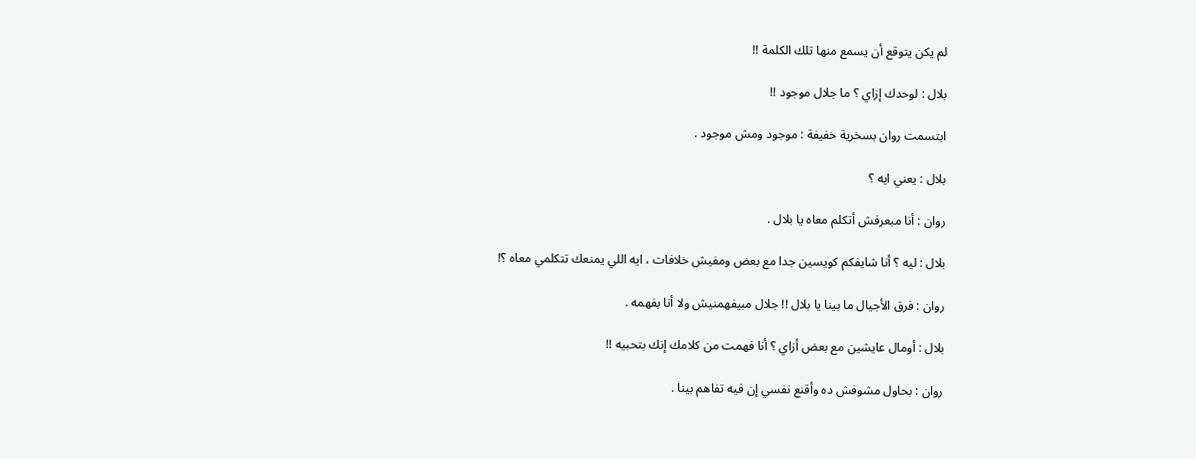لم يكن يتوقع أن يسمع منها تلك الكلمة !!

بلال : لوحدك إزاي ؟ ما جلال موجود !!

ابتسمت روان بسخرية خفيفة : موجود ومش موجود .

بلال : يعني ايه ؟

روان : أنا مبعرفش أتكلم معاه يا بلال .

بلال : ليه ؟ أنا شايفكم كويسين جدا مع بعض ومفيش خلافات ، ايه اللي يمنعك تتكلمي معاه ؟!

روان : فرق الأجيال ما بينا يا بلال !! جلال مبيفهمنيش ولا أنا بفهمه .

بلال : أومال عايشين مع بعض أزاي ؟ أنا فهمت من كلامك إنك بتحبيه !!

روان : بحاول مشوفش ده وأقنع نفسي إن فيه تفاهم بينا .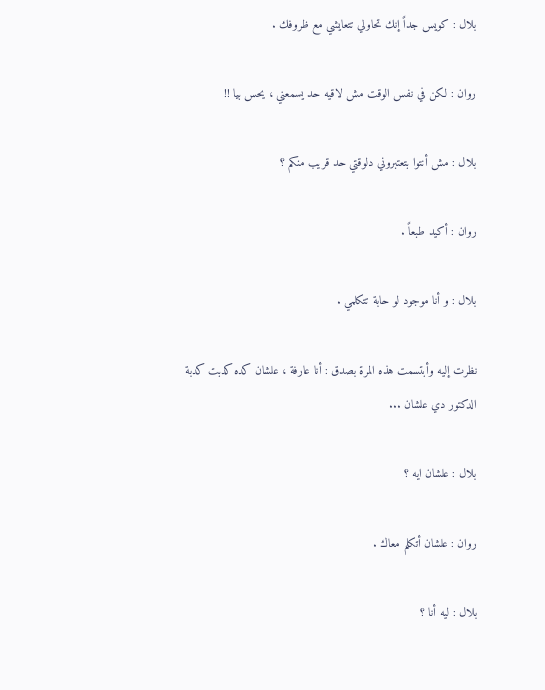بلال : كويس جداً إنك تحاولي تتعايشي مع ظروفك .

روان : لكن في نفس الوقت مش لاقيه حد يسمعني ، يحس بيا !!

بلال : مش أنتوا بتعتبروني دلوقتي حد قريب منكم ؟

روان : أكيد طبعاً .

بلال : و أنا موجود لو حابة تتكلمي .

نظرت إليه وأبتسمت هذه المرة بصدق : أنا عارفة ، علشان كده كدبت كدبة الدكتور دي علشان ...

بلال : علشان ايه ؟

روان : علشان أتكلم معاك .

بلال : ليه أنا ؟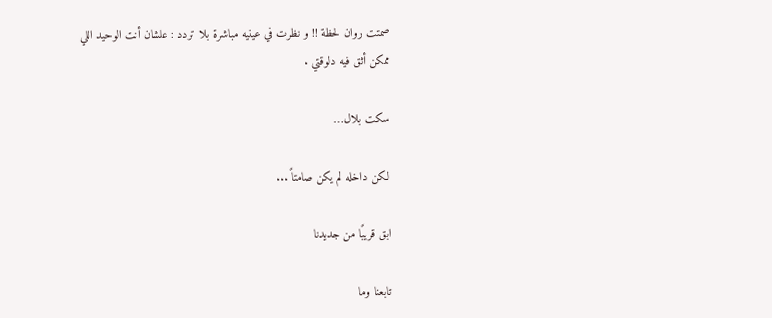صمتت روان لحظة !! و نظرت في عينيه مباشرة بلا تردد : علشان أنت الوحيد اللي ممكن أثق فيه دلوقتي .

سكت بلال…

لكن داخله لم يكن صامتاً ...

ابق قريبًا من جديدنا

تابعنا وما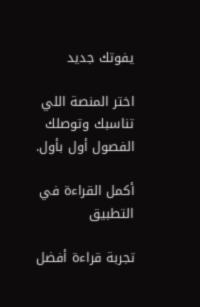يفوتك جديد

اختر المنصة اللي تناسبك وتوصلك الفصول أول بأول.

أكمل القراءة في التطبيق

تجربة قراءة أفضل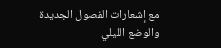مع إشعارات الفصول الجديدة والوضع الليلي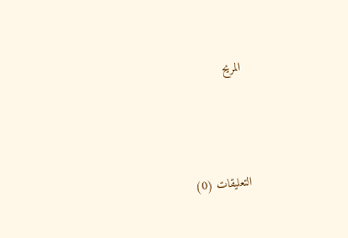المريح



التعليقات (0)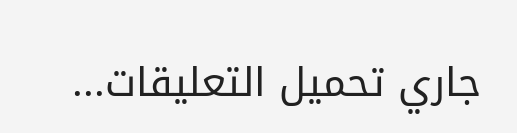جاري تحميل التعليقات...